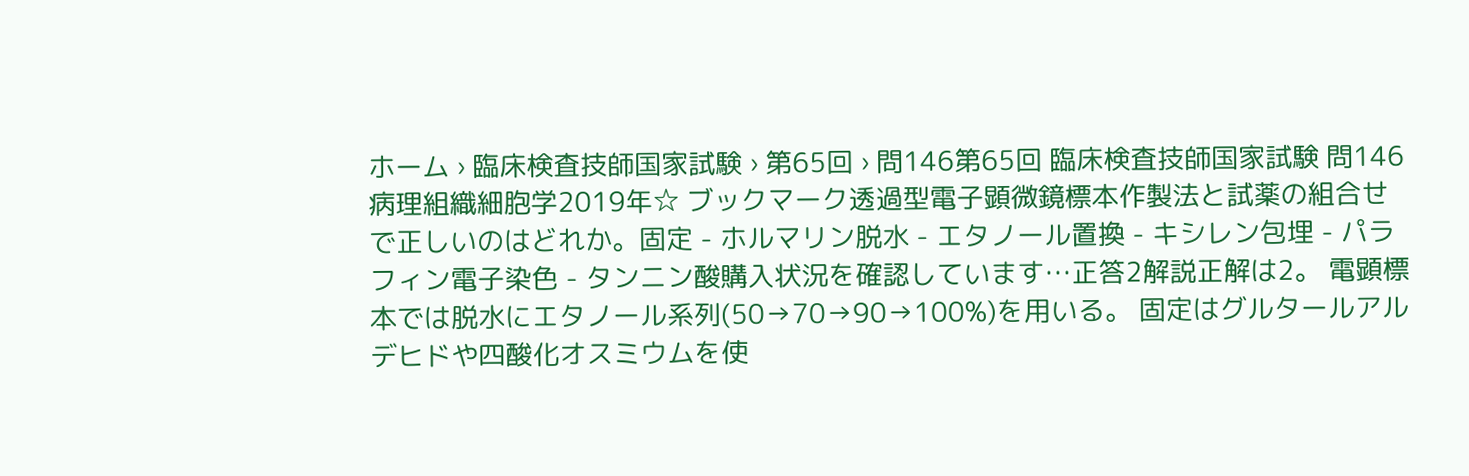ホーム › 臨床検査技師国家試験 › 第65回 › 問146第65回 臨床検査技師国家試験 問146病理組織細胞学2019年☆ ブックマーク透過型電子顕微鏡標本作製法と試薬の組合せで正しいのはどれか。固定 - ホルマリン脱水 - エタノール置換 - キシレン包埋 - パラフィン電子染色 - タンニン酸購入状況を確認しています…正答2解説正解は2。 電顕標本では脱水にエタノール系列(50→70→90→100%)を用いる。 固定はグルタールアルデヒドや四酸化オスミウムを使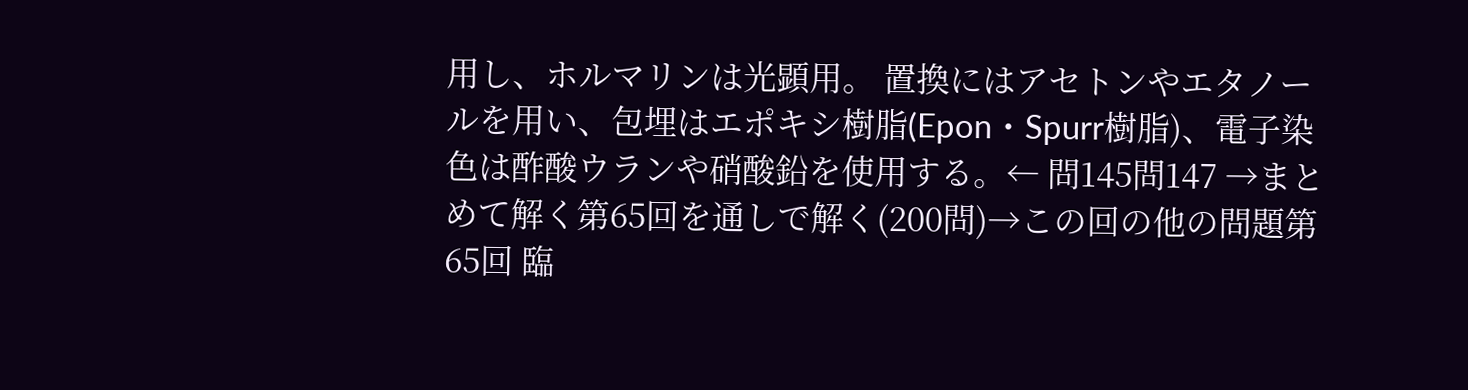用し、ホルマリンは光顕用。 置換にはアセトンやエタノールを用い、包埋はエポキシ樹脂(Epon・Spurr樹脂)、電子染色は酢酸ウランや硝酸鉛を使用する。← 問145問147 →まとめて解く第65回を通しで解く(200問)→この回の他の問題第65回 臨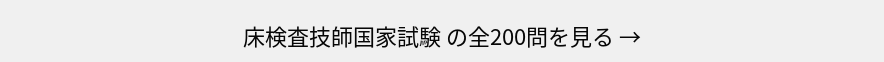床検査技師国家試験 の全200問を見る →